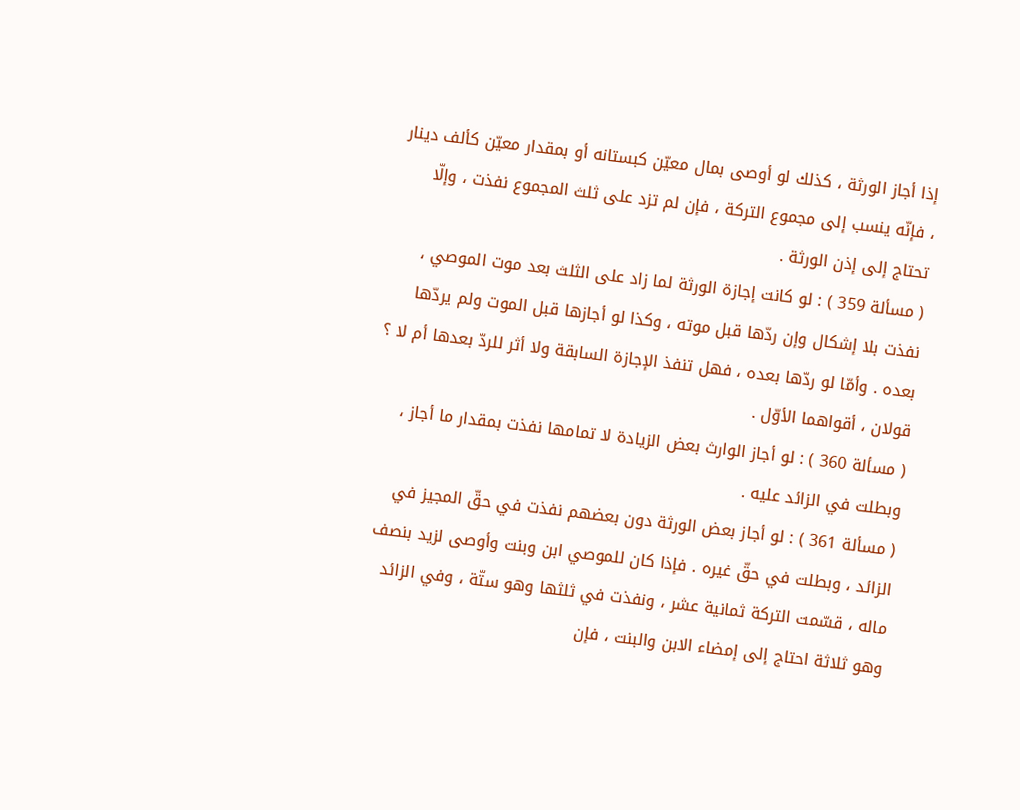إذا أجاز الورثة ، كذلك لو أوصى بمال معيّن كبستانه أو بمقدار معيّن كألف دينار ، فإنّه ينسب إلى مجموع التركة ، فإن لم تزد على ثلث المجموع نفذت ، وإلّا تحتاج إلى إذن الورثة .
( مسألة 359 ) : لو كانت إجازة الورثة لما زاد على الثلث بعد موت الموصي ، نفذت بلا إشكال وإن ردّها قبل موته ، وكذا لو أجازها قبل الموت ولم يردّها بعده . وأمّا لو ردّها بعده ، فهل تنفذ الإجازة السابقة ولا أثر للردّ بعدها أم لا ؟ قولان ، أقواهما الأوّل .
( مسألة 360 ) : لو أجاز الوارث بعض الزيادة لا تمامها نفذت بمقدار ما أجاز ، وبطلت في الزائد عليه .
( مسألة 361 ) : لو أجاز بعض الورثة دون بعضهم نفذت في حقّ المجيز في الزائد ، وبطلت في حقّ غيره . فإذا كان للموصي ابن وبنت وأوصى لزيد بنصف ماله ، قسّمت التركة ثمانية عشر ، ونفذت في ثلثها وهو ستّة ، وفي الزائد وهو ثلاثة احتاج إلى إمضاء الابن والبنت ، فإن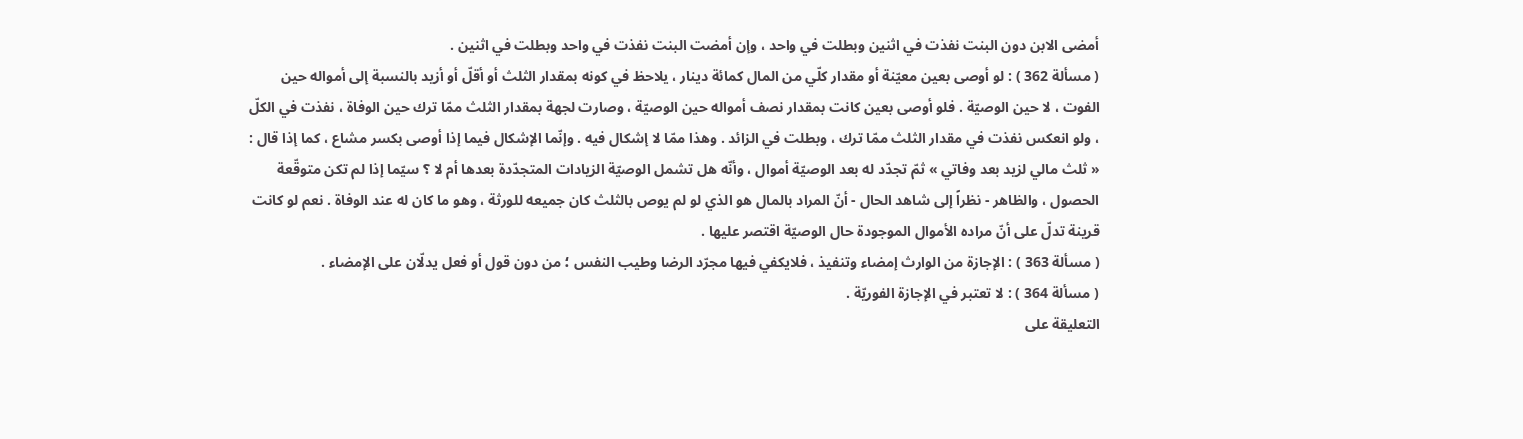أمضى الابن دون البنت نفذت في اثنين وبطلت في واحد ، وإن أمضت البنت نفذت في واحد وبطلت في اثنين .
( مسألة 362 ) : لو أوصى بعين معيّنة أو مقدار كلّي من المال كمائة دينار ، يلاحظ في كونه بمقدار الثلث أو أقلّ أو أزيد بالنسبة إلى أمواله حين الفوت ، لا حين الوصيّة . فلو أوصى بعين كانت بمقدار نصف أمواله حين الوصيّة ، وصارت لجهة بمقدار الثلث ممّا ترك حين الوفاة ، نفذت في الكلّ ، ولو انعكس نفذت في مقدار الثلث ممّا ترك ، وبطلت في الزائد . وهذا ممّا لا إشكال فيه . وإنّما الإشكال فيما إذا أوصى بكسر مشاع ، كما إذا قال : « ثلث مالي لزيد بعد وفاتي » ثمّ تجدّد له بعد الوصيّة أموال ، وأنّه هل تشمل الوصيّة الزيادات المتجدّدة بعدها أم لا ؟ سيّما إذا لم تكن متوقّعة الحصول ، والظاهر - نظراً إلى شاهد الحال - أنّ المراد بالمال هو الذي لو لم يوص بالثلث كان جميعه للورثة ، وهو ما كان له عند الوفاة . نعم لو كانت قرينة تدلّ على أنّ مراده الأموال الموجودة حال الوصيّة اقتصر عليها .
( مسألة 363 ) : الإجازة من الوارث إمضاء وتنفيذ ، فلايكفي فيها مجرّد الرضا وطيب النفس ؛ من دون قول أو فعل يدلّان على الإمضاء .
( مسألة 364 ) : لا تعتبر في الإجازة الفوريّة .
التعليقة على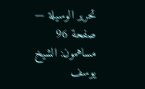تحرير الوسيلة — صفحة 96
مساهمون: الشيخ يوسف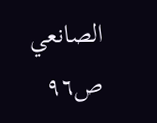الصانعي
ص٩٦